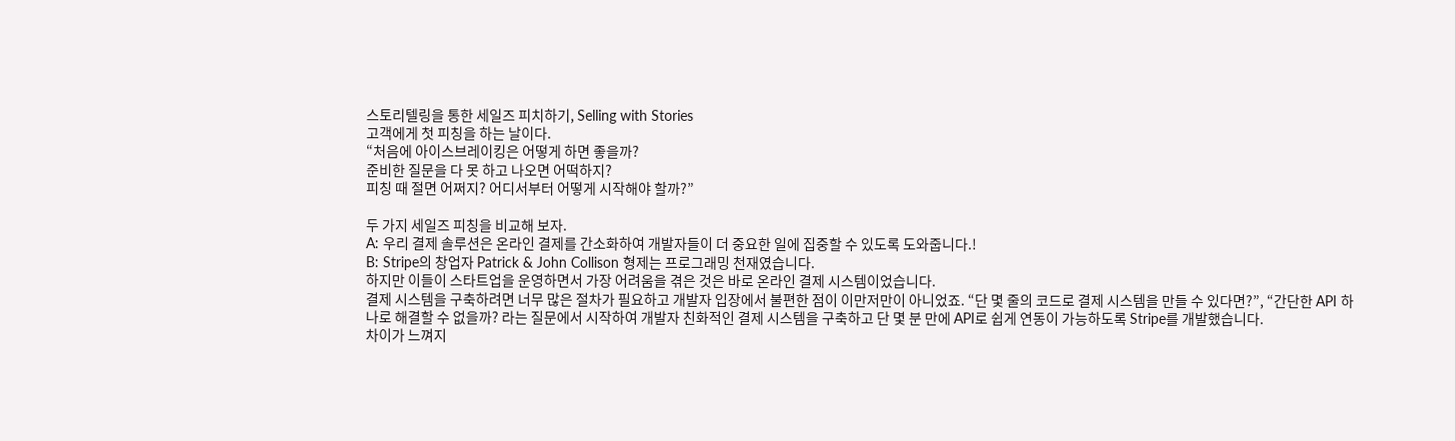스토리텔링을 통한 세일즈 피치하기, Selling with Stories
고객에게 첫 피칭을 하는 날이다.
“처음에 아이스브레이킹은 어떻게 하면 좋을까?
준비한 질문을 다 못 하고 나오면 어떡하지?
피칭 때 절면 어쩌지? 어디서부터 어떻게 시작해야 할까?”

두 가지 세일즈 피칭을 비교해 보자.
A: 우리 결제 솔루션은 온라인 결제를 간소화하여 개발자들이 더 중요한 일에 집중할 수 있도록 도와줍니다.!
B: Stripe의 창업자 Patrick & John Collison 형제는 프로그래밍 천재였습니다.
하지만 이들이 스타트업을 운영하면서 가장 어려움을 겪은 것은 바로 온라인 결제 시스템이었습니다.
결제 시스템을 구축하려면 너무 많은 절차가 필요하고 개발자 입장에서 불편한 점이 이만저만이 아니었죠. “단 몇 줄의 코드로 결제 시스템을 만들 수 있다면?”, “간단한 API 하나로 해결할 수 없을까? 라는 질문에서 시작하여 개발자 친화적인 결제 시스템을 구축하고 단 몇 분 만에 API로 쉽게 연동이 가능하도록 Stripe를 개발했습니다.
차이가 느껴지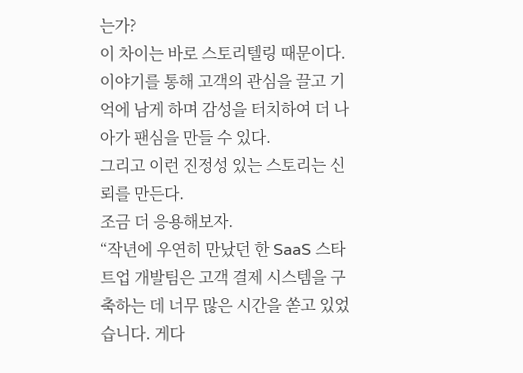는가?
이 차이는 바로 스토리텔링 때문이다.
이야기를 통해 고객의 관심을 끌고 기억에 남게 하며 감성을 터치하여 더 나아가 팬심을 만들 수 있다.
그리고 이런 진정성 있는 스토리는 신뢰를 만든다.
조금 더 응용해보자.
“작년에 우연히 만났던 한 SaaS 스타트업 개발팀은 고객 결제 시스템을 구축하는 데 너무 많은 시간을 쏟고 있었습니다. 게다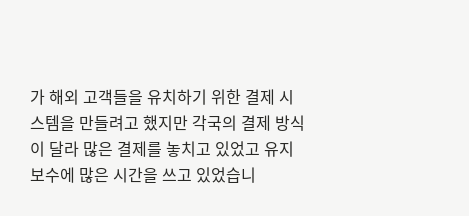가 해외 고객들을 유치하기 위한 결제 시스템을 만들려고 했지만 각국의 결제 방식이 달라 많은 결제를 놓치고 있었고 유지보수에 많은 시간을 쓰고 있었습니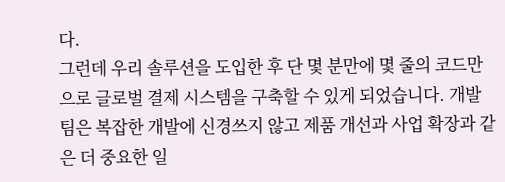다.
그런데 우리 솔루션을 도입한 후 단 몇 분만에 몇 줄의 코드만으로 글로벌 결제 시스템을 구축할 수 있게 되었습니다. 개발팀은 복잡한 개발에 신경쓰지 않고 제품 개선과 사업 확장과 같은 더 중요한 일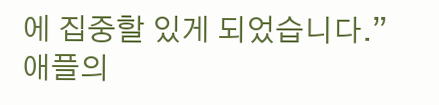에 집중할 있게 되었습니다.”
애플의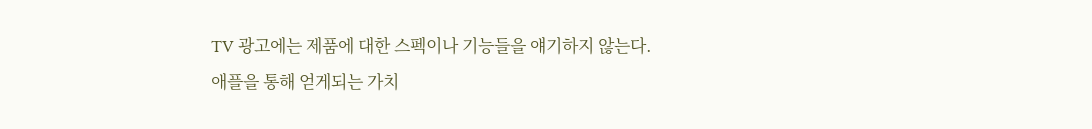TV 광고에는 제품에 대한 스펙이나 기능들을 얘기하지 않는다.
애플을 통해 얻게되는 가치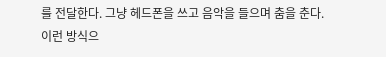를 전달한다. 그냥 헤드폰을 쓰고 음악을 들으며 춤을 춘다.
이런 방식으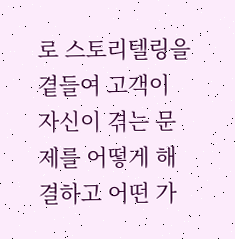로 스토리텔링을 곁들여 고객이 자신이 겪는 문제를 어떻게 해결하고 어떤 가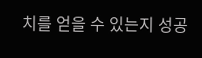치를 얻을 수 있는지 성공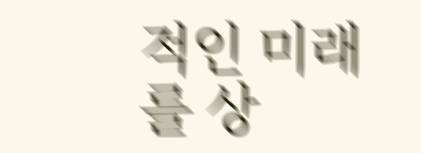적인 미래를 상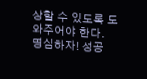상할 수 있도록 도와주어야 한다.
명심하자! 성공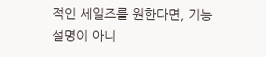적인 세일즈를 원한다면, 기능 설명이 아니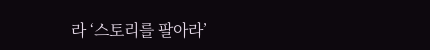라 ‘스토리를 팔아라’